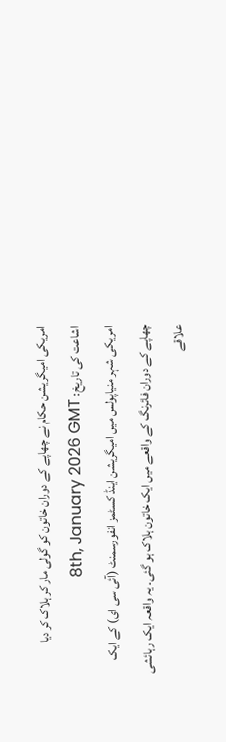امریکی امیگریشن حکام نے چھاپے کے دوران خاتون کو گولی مار کر ہلاک کر دیا
اشاعت کی تاریخ: 8th, January 2026 GMT
امریکی شہر منیاپولس میں امیگریشن اینڈ کسٹمز انفورسمنٹ (آئی سی ای) کے ایک چھاپے کے دوران فائرنگ کے واقعے میں ایک خاتون ہلاک ہو گئی۔ یہ واقعہ ایک رہائشی علاقے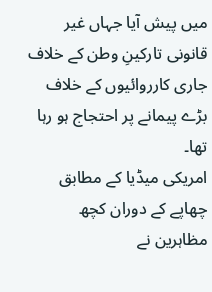میں پیش آیا جہاں غیر قانونی تارکینِ وطن کے خلاف جاری کارروائیوں کے خلاف بڑے پیمانے پر احتجاج ہو رہا تھا۔
امریکی میڈیا کے مطابق چھاپے کے دوران کچھ مظاہرین نے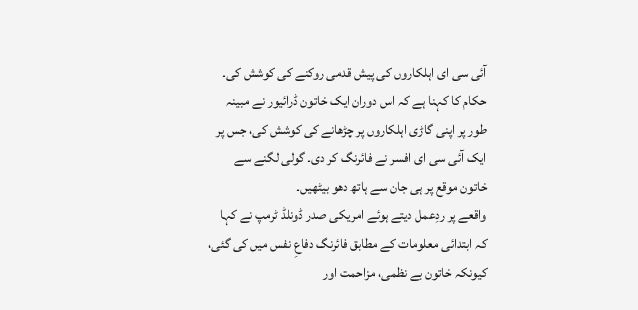آئی سی ای اہلکاروں کی پیش قدمی روکنے کی کوشش کی۔ حکام کا کہنا ہے کہ اس دوران ایک خاتون ڈرائیور نے مبینہ طور پر اپنی گاڑی اہلکاروں پر چڑھانے کی کوشش کی، جس پر ایک آئی سی ای افسر نے فائرنگ کر دی۔ گولی لگنے سے خاتون موقع پر ہی جان سے ہاتھ دھو بیٹھیں۔
واقعے پر ردِعمل دیتے ہوئے امریکی صدر ڈونلڈ ٹرمپ نے کہا کہ ابتدائی معلومات کے مطابق فائرنگ دفاعِ نفس میں کی گئی، کیونکہ خاتون بے نظمی، مزاحمت اور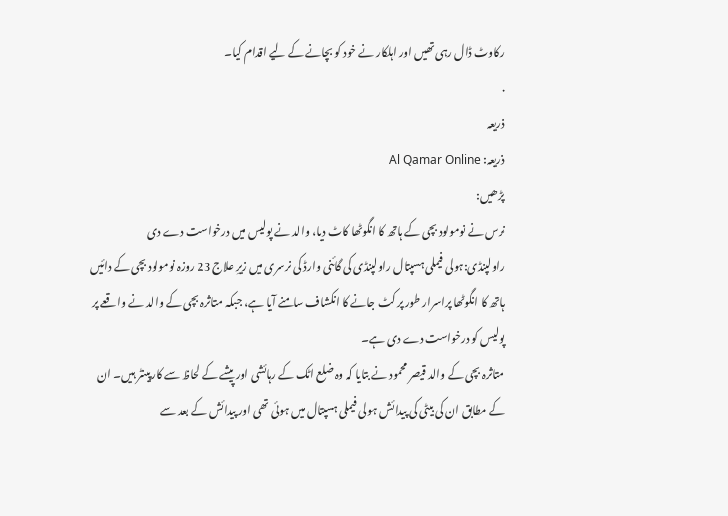رکاوٹ ڈال رہی تھیں اور اہلکار نے خود کو بچانے کے لیے اقدام کیا۔
.
ذریعہ
ذریعہ: Al Qamar Online
پڑھیں:
نرس نے نومولود بچی کے ہاتھ کا انگوٹھا کاٹ دیا، والد نے پولیس میں درخواست دے دی
راولپنڈی:ہولی فیملی ہسپتال راولپنڈی کی گائنی وارڈ کی نرسری میں زیرِ علاج 23 روزہ نومولود بچی کے دائیں ہاتھ کا انگوٹھا پراسرار طور پر کٹ جانے کا انکشاف سامنے آیا ہے، جبکہ متاثرہ بچی کے والد نے واقعے پر پولیس کو درخواست دے دی ہے۔
متاثرہ بچی کے والد قیصر محمود نے بتایا کہ وہ ضلع اٹک کے رہائشی اور پیشے کے لحاظ سے کارپینٹر ہیں۔ ان کے مطابق ان کی بیٹی کی پیدائش ہولی فیملی ہسپتال میں ہوئی تھی اور پیدائش کے بعد سے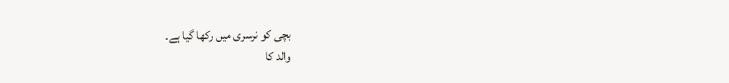بچی کو نرسری میں رکھا گیا ہے۔
والد کا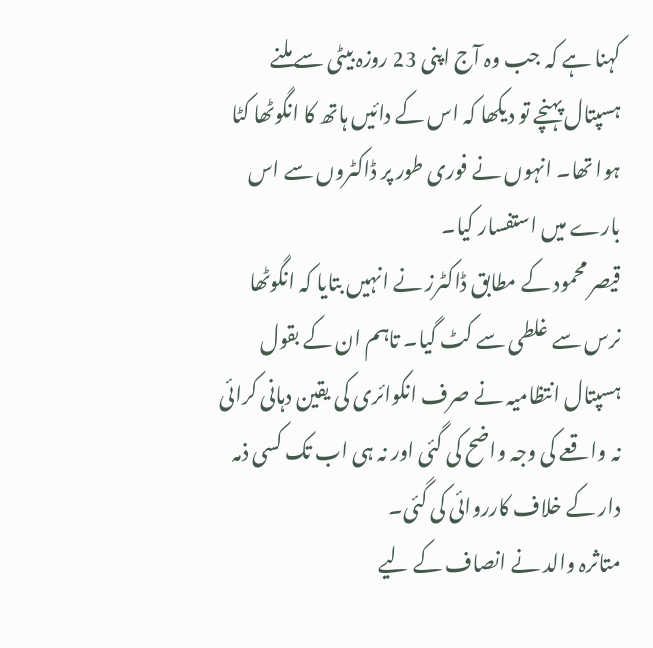کہنا ہے کہ جب وہ آج اپنی 23 روزہ بیٹی سے ملنے ہسپتال پہنچے تو دیکھا کہ اس کے دائیں ہاتھ کا انگوٹھا کٹا ہوا تھا۔ انہوں نے فوری طور پر ڈاکٹروں سے اس بارے میں استفسار کیا۔
قیصر محمود کے مطابق ڈاکٹرز نے انہیں بتایا کہ انگوٹھا نرس سے غلطی سے کٹ گیا۔ تاہم ان کے بقول ہسپتال انتظامیہ نے صرف انکوائری کی یقین دہانی کرائی نہ واقعے کی وجہ واضح کی گئی اور نہ ہی اب تک کسی ذمہ دار کے خلاف کارروائی کی گئی۔
متاثرہ والد نے انصاف کے لیے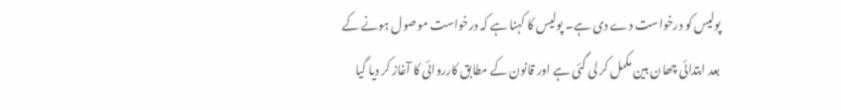پولیس کو درخواست دے دی ہے۔ پولیس کا کہنا ہے کہ درخواست موصول ہونے کے بعد ابتدائی چھان بین مکمل کر لی گئی ہے اور قانون کے مطابق کارروائی کا آغاز کر دیا گیا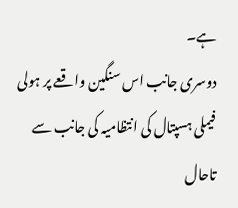ہے۔
دوسری جانب اس سنگین واقعے پر ہولی فیملی ہسپتال کی انتظامیہ کی جانب سے تاحال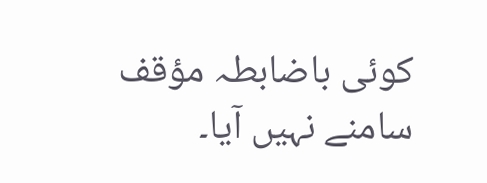کوئی باضابطہ مؤقف سامنے نہیں آیا۔